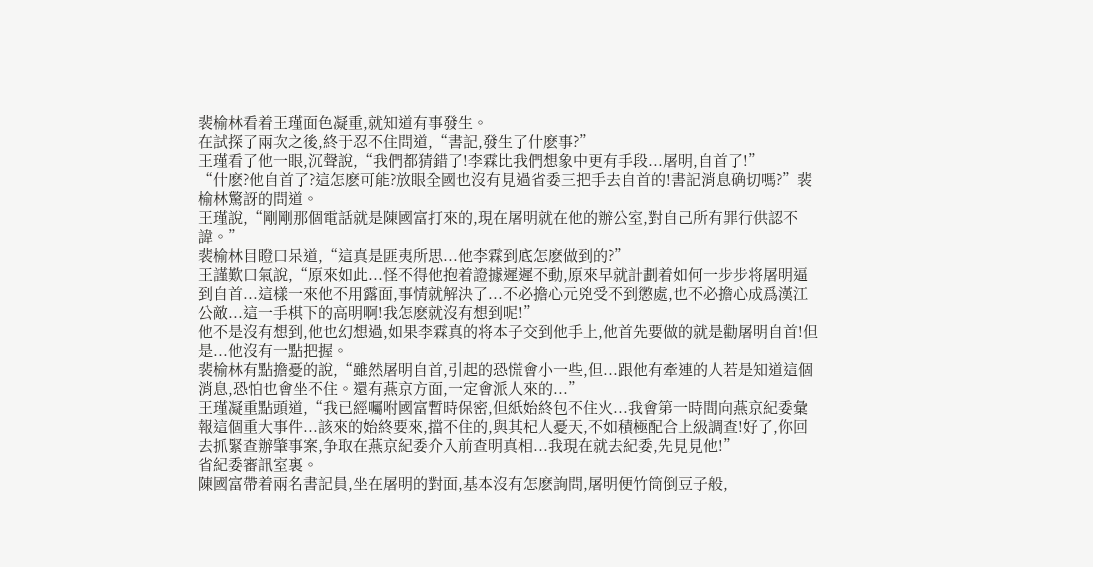裴榆林看着王瑾面色凝重,就知道有事發生。
在試探了兩次之後,終于忍不住問道,“書記,發生了什麽事?”
王瑾看了他一眼,沉聲說,“我們都猜錯了!李霖比我們想象中更有手段...屠明,自首了!”
“什麽?他自首了?這怎麽可能?放眼全國也沒有見過省委三把手去自首的!書記消息确切嗎?”裴榆林驚訝的問道。
王瑾說,“剛剛那個電話就是陳國富打來的,現在屠明就在他的辦公室,對自己所有罪行供認不諱。”
裴榆林目瞪口呆道,“這真是匪夷所思...他李霖到底怎麽做到的?”
王謹歎口氣說,“原來如此...怪不得他抱着證據遲遲不動,原來早就計劃着如何一步步将屠明逼到自首...這樣一來他不用露面,事情就解決了...不必擔心元兇受不到懲處,也不必擔心成爲漢江公敵...這一手棋下的高明啊!我怎麽就沒有想到呢!”
他不是沒有想到,他也幻想過,如果李霖真的将本子交到他手上,他首先要做的就是勸屠明自首!但是...他沒有一點把握。
裴榆林有點擔憂的說,“雖然屠明自首,引起的恐慌會小一些,但...跟他有牽連的人若是知道這個消息,恐怕也會坐不住。還有燕京方面,一定會派人來的...”
王瑾凝重點頭道,“我已經囑咐國富暫時保密,但紙始終包不住火...我會第一時間向燕京紀委彙報這個重大事件...該來的始終要來,擋不住的,與其杞人憂天,不如積極配合上級調查!好了,你回去抓緊查辦肇事案,争取在燕京紀委介入前查明真相...我現在就去紀委,先見見他!”
省紀委審訊室裏。
陳國富帶着兩名書記員,坐在屠明的對面,基本沒有怎麽詢問,屠明便竹筒倒豆子般,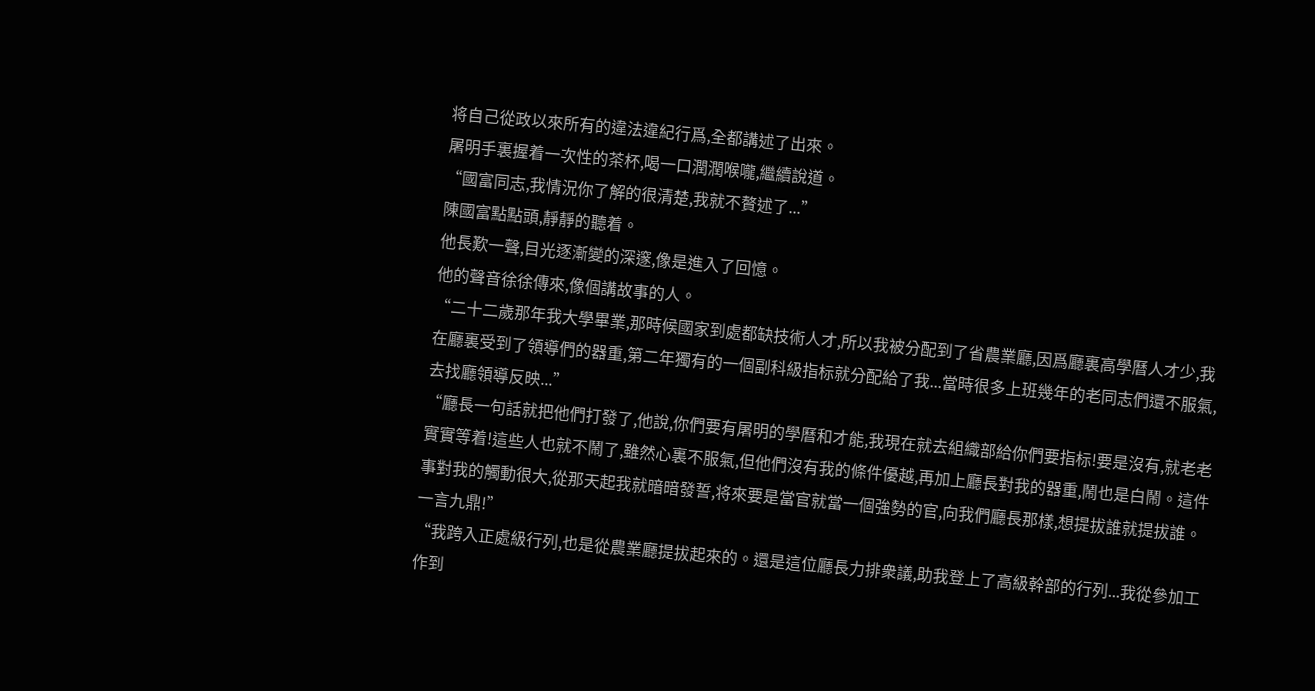将自己從政以來所有的違法違紀行爲,全都講述了出來。
屠明手裏握着一次性的茶杯,喝一口潤潤喉嚨,繼續說道。
“國富同志,我情況你了解的很清楚,我就不贅述了...”
陳國富點點頭,靜靜的聽着。
他長歎一聲,目光逐漸變的深邃,像是進入了回憶。
他的聲音徐徐傳來,像個講故事的人。
“二十二歲那年我大學畢業,那時候國家到處都缺技術人才,所以我被分配到了省農業廳,因爲廳裏高學曆人才少,我在廳裏受到了領導們的器重,第二年獨有的一個副科級指标就分配給了我...當時很多上班幾年的老同志們還不服氣,去找廳領導反映...”
“廳長一句話就把他們打發了,他說,你們要有屠明的學曆和才能,我現在就去組織部給你們要指标!要是沒有,就老老實實等着!這些人也就不鬧了,雖然心裏不服氣,但他們沒有我的條件優越,再加上廳長對我的器重,鬧也是白鬧。這件事對我的觸動很大,從那天起我就暗暗發誓,将來要是當官就當一個強勢的官,向我們廳長那樣,想提拔誰就提拔誰。一言九鼎!”
“我跨入正處級行列,也是從農業廳提拔起來的。還是這位廳長力排衆議,助我登上了高級幹部的行列...我從參加工作到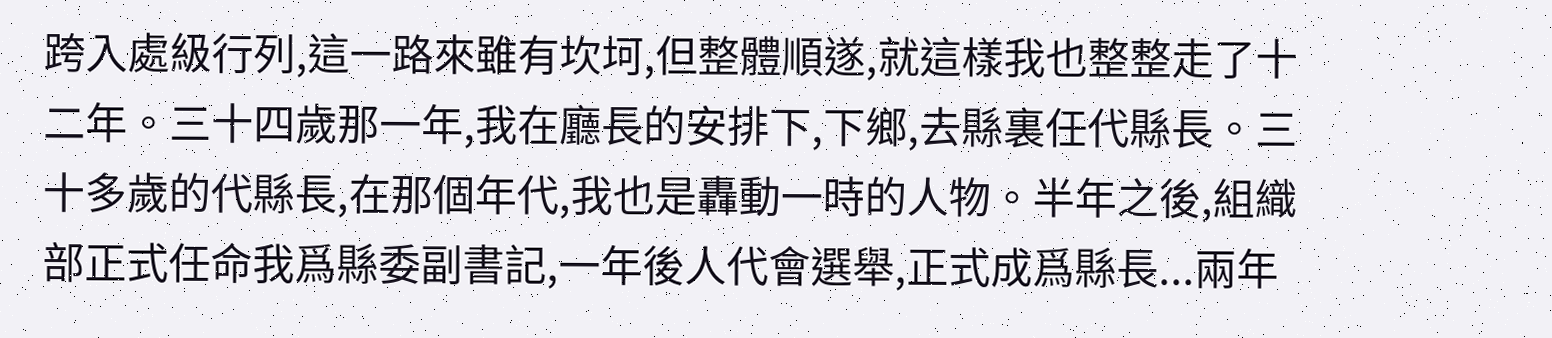跨入處級行列,這一路來雖有坎坷,但整體順遂,就這樣我也整整走了十二年。三十四歲那一年,我在廳長的安排下,下鄉,去縣裏任代縣長。三十多歲的代縣長,在那個年代,我也是轟動一時的人物。半年之後,組織部正式任命我爲縣委副書記,一年後人代會選舉,正式成爲縣長...兩年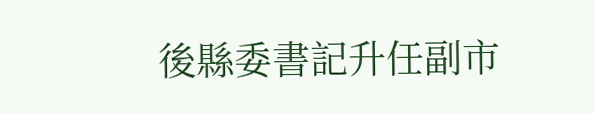後縣委書記升任副市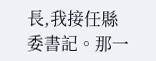長,我接任縣委書記。那一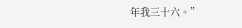年我三十六。”